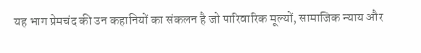यह भाग प्रेमचंद की उन कहानियों का संकलन है जो पारिवारिक मूल्यों, सामाजिक न्याय और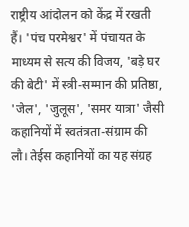राष्ट्रीय आंदोलन को केंद्र में रखती हैं। 'पंच परमेश्वर' में पंचायत के माध्यम से सत्य की विजय, 'बड़े घर की बेटी' में स्त्री-सम्मान की प्रतिष्ठा, 'जेल', 'जुलूस', 'समर यात्रा' जैसी कहानियों में स्वतंत्रता-संग्राम की लौ। तेईस कहानियों का यह संग्रह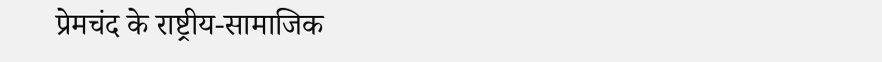प्रेमचंद के राष्ट्रीय-सामाजिक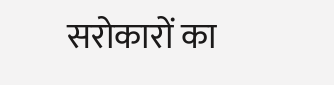सरोकारों का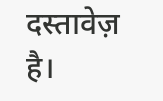दस्तावेज़ है।